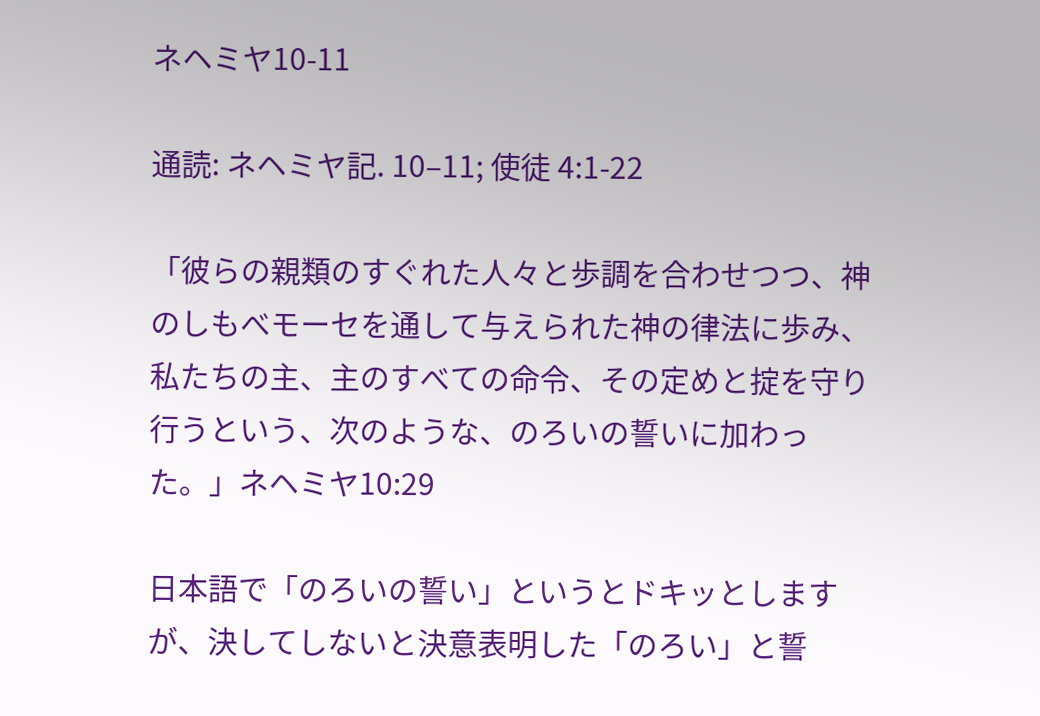ネヘミヤ10-11

通読: ネヘミヤ記. 10–11; 使徒 4:1-22

「彼らの親類のすぐれた人々と歩調を合わせつつ、神のしもべモーセを通して与えられた神の律法に歩み、私たちの主、主のすべての命令、その定めと掟を守り行うという、次のような、のろいの誓いに加わった。」ネヘミヤ10:29

日本語で「のろいの誓い」というとドキッとしますが、決してしないと決意表明した「のろい」と誓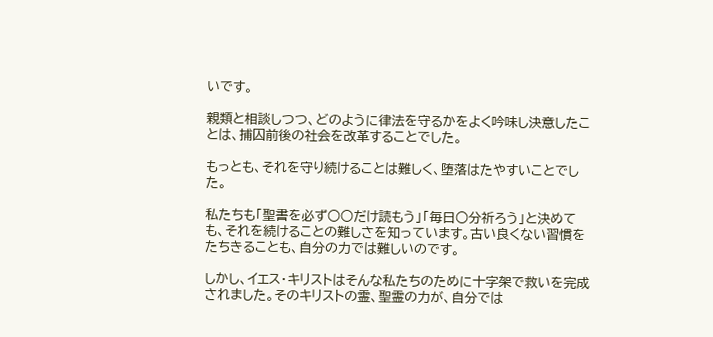いです。

親類と相談しつつ、どのように律法を守るかをよく吟味し決意したことは、捕囚前後の社会を改革することでした。

もっとも、それを守り続けることは難しく、堕落はたやすいことでした。

私たちも「聖書を必ず○○だけ読もう」「毎日○分祈ろう」と決めても、それを続けることの難しさを知っています。古い良くない習慣をたちきることも、自分の力では難しいのです。

しかし、イエス・キリストはそんな私たちのために十字架で救いを完成されました。そのキリストの霊、聖霊の力が、自分では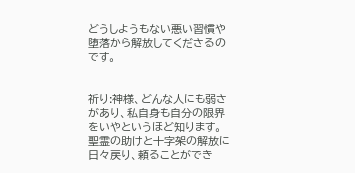どうしようもない悪い習慣や堕落から解放してくださるのです。


祈り:神様、どんな人にも弱さがあり、私自身も自分の限界をいやというほど知ります。聖霊の助けと十字架の解放に日々戻り、頼ることができ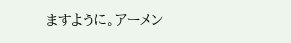ますように。アーメン